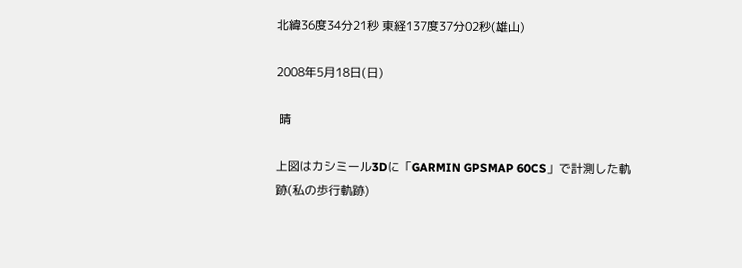北緯36度34分21秒 東経137度37分02秒(雄山)

2008年5月18日(日)

 晴

上図はカシミール3Dに「GARMIN GPSMAP 60CS」で計測した軌跡(私の歩行軌跡)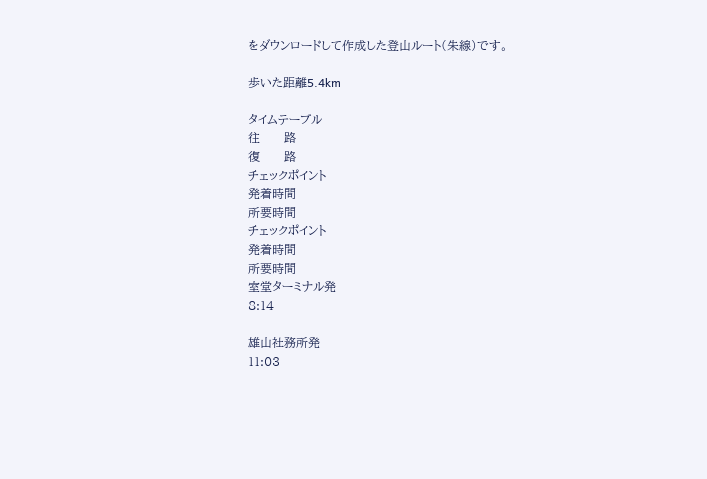をダウンロードして作成した登山ルート(朱線)です。

歩いた距離5.4km

タイムテーブル
往      路
復      路
チェックポイント
発着時間
所要時間
チェックポイント
発着時間
所要時間
室堂ターミナル発
8:14

雄山社務所発
11:03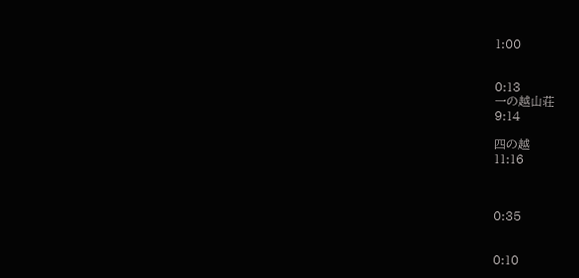1:00


0:13
一の越山荘
9:14

四の越
11:16



0:35


0:10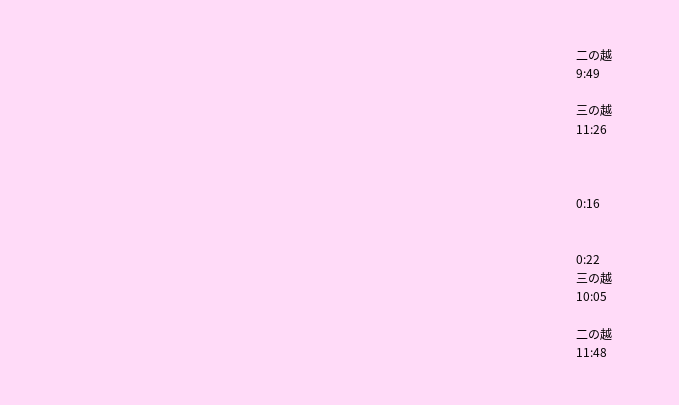二の越
9:49

三の越
11:26



0:16


0:22
三の越
10:05

二の越
11:48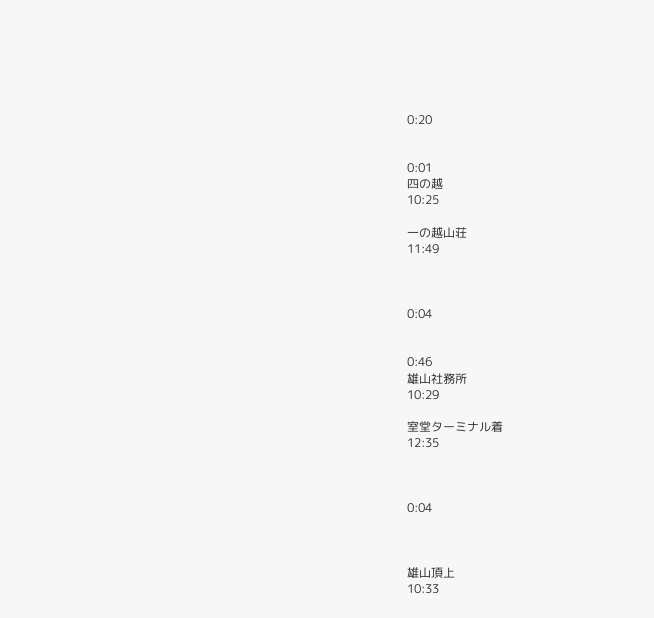0:20


0:01
四の越
10:25

一の越山荘
11:49



0:04


0:46
雄山社務所
10:29

室堂ターミナル着
12:35



0:04



雄山頂上
10:33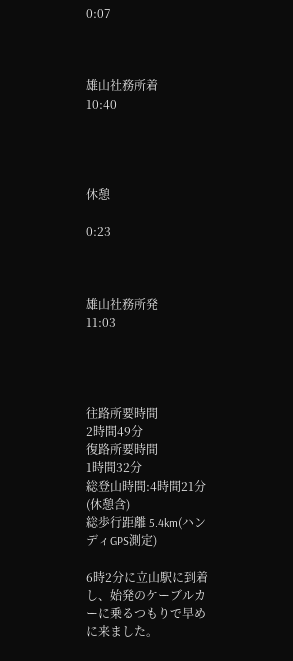0:07



雄山社務所着
10:40




休憩

0:23



雄山社務所発
11:03




往路所要時間
2時間49分
復路所要時間
1時間32分
総登山時間:4時間21分(休憩含)
総歩行距離 5.4km(ハンディGPS測定)

6時2分に立山駅に到着し、始発のケーブルカーに乗るつもりで早めに来ました。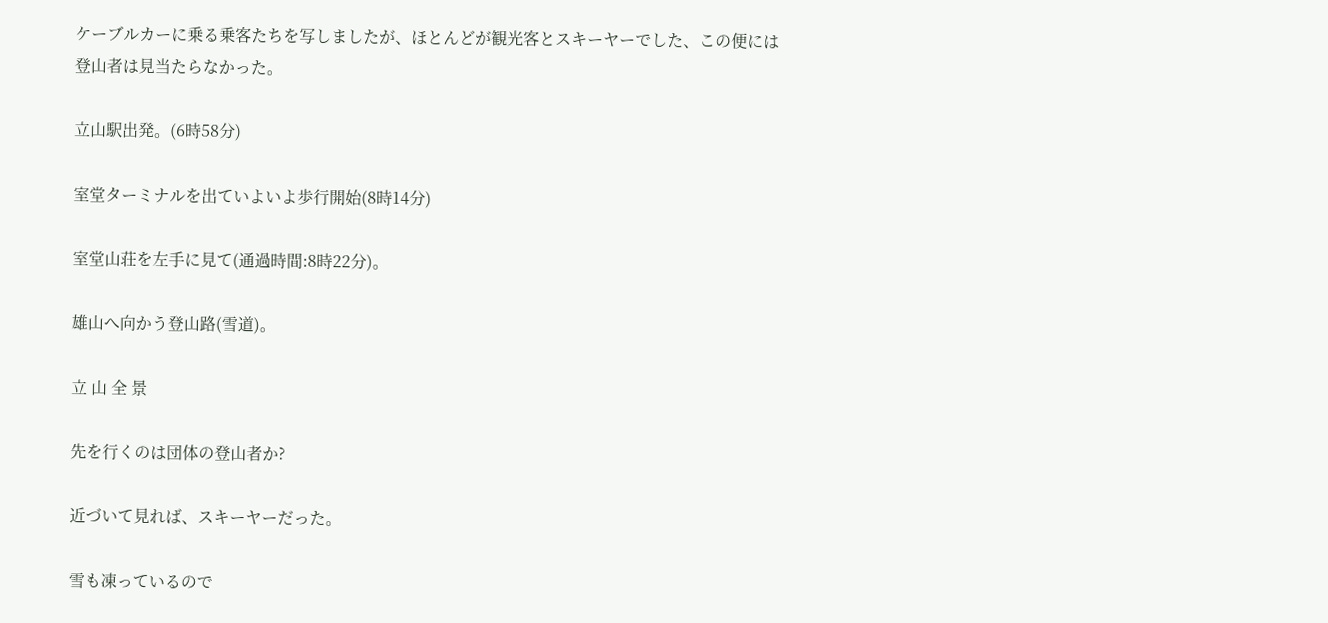ケーブルカーに乗る乗客たちを写しましたが、ほとんどが観光客とスキーヤーでした、この便には登山者は見当たらなかった。

立山駅出発。(6時58分)

室堂ターミナルを出ていよいよ歩行開始(8時14分)

室堂山荘を左手に見て(通過時間:8時22分)。

雄山へ向かう登山路(雪道)。

立 山 全 景

先を行くのは団体の登山者か?

近づいて見れば、スキーヤーだった。

雪も凍っているので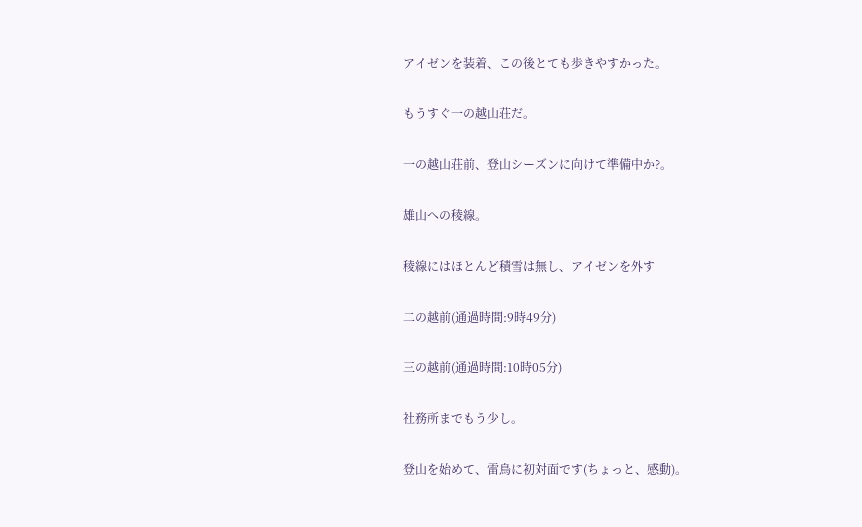アイゼンを装着、この後とても歩きやすかった。

もうすぐ一の越山荘だ。

一の越山荘前、登山シーズンに向けて準備中か?。

雄山への稜線。

稜線にはほとんど積雪は無し、アイゼンを外す

二の越前(通過時間:9時49分)

三の越前(通過時間:10時05分)

社務所までもう少し。

登山を始めて、雷鳥に初対面です(ちょっと、感動)。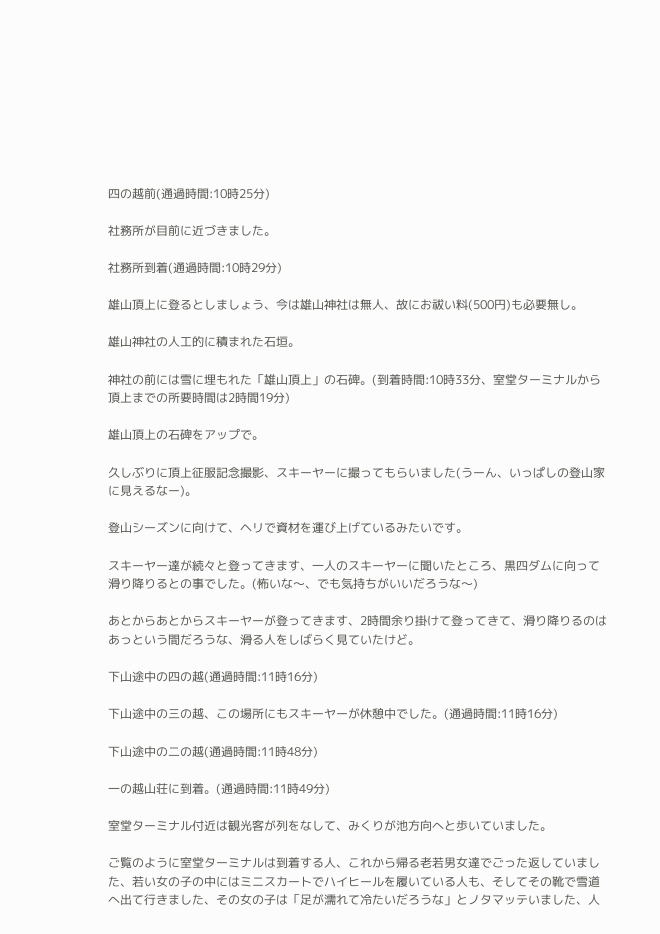四の越前(通過時間:10時25分)

社務所が目前に近づきました。

社務所到着(通過時間:10時29分)

雄山頂上に登るとしましょう、今は雄山神社は無人、故にお祓い料(500円)も必要無し。

雄山神社の人工的に積まれた石垣。

神社の前には雪に埋もれた「雄山頂上」の石碑。(到着時間:10時33分、室堂ターミナルから頂上までの所要時間は2時間19分)

雄山頂上の石碑をアップで。

久しぶりに頂上征服記念撮影、スキーヤーに撮ってもらいました(うーん、いっぱしの登山家に見えるなー)。

登山シーズンに向けて、ヘリで資材を運び上げているみたいです。

スキーヤー達が続々と登ってきます、一人のスキーヤーに聞いたところ、黒四ダムに向って滑り降りるとの事でした。(怖いな〜、でも気持ちがいいだろうな〜)

あとからあとからスキーヤーが登ってきます、2時間余り掛けて登ってきて、滑り降りるのはあっという間だろうな、滑る人をしばらく見ていたけど。

下山途中の四の越(通過時間:11時16分)

下山途中の三の越、この場所にもスキーヤーが休憩中でした。(通過時間:11時16分)

下山途中の二の越(通過時間:11時48分)

一の越山荘に到着。(通過時間:11時49分)

室堂ターミナル付近は観光客が列をなして、みくりが池方向へと歩いていました。

ご覧のように室堂ターミナルは到着する人、これから帰る老若男女達でごった返していました、若い女の子の中にはミニスカートでハイヒールを履いている人も、そしてその靴で雪道へ出て行きました、その女の子は「足が濡れて冷たいだろうな」とノタマッテいました、人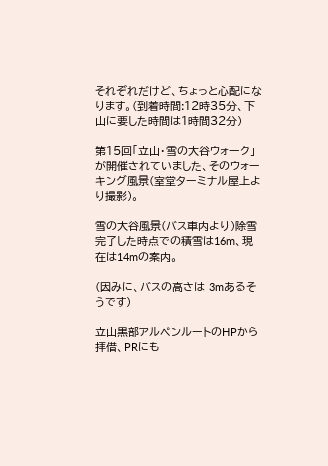それぞれだけど、ちょっと心配になります。(到着時間:12時35分、下山に要した時間は1時間32分)

第15回「立山・雪の大谷ウォーク」が開催されていました、そのウォーキング風景(室堂ターミナル屋上より撮影)。

雪の大谷風景(バス車内より)除雪完了した時点での積雪は16m、現在は14mの案内。

(因みに、バスの高さは 3mあるそうです)

立山黒部アルペンルートのHPから拝借、PRにも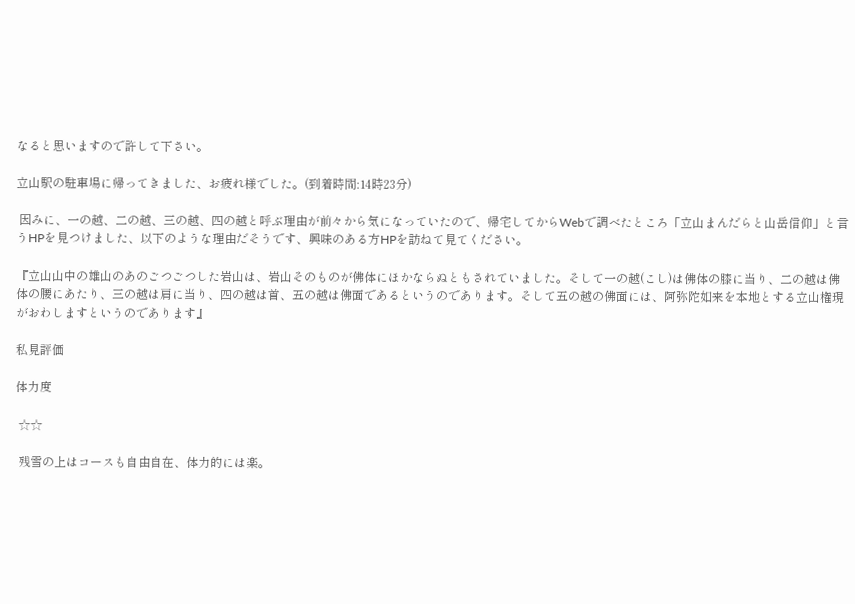なると思いますので許して下さい。

立山駅の駐車場に帰ってきました、お疲れ様でした。(到着時間:14時23分)

 因みに、一の越、二の越、三の越、四の越と呼ぶ理由が前々から気になっていたので、帰宅してからWebで調べたところ「立山まんだらと山岳信仰」と言うHPを見つけました、以下のような理由だそうです、興味のある方HPを訪ねて見てください。

『立山山中の雄山のあのごつごつした岩山は、岩山そのものが佛体にほかならぬともされていました。そして一の越(こし)は佛体の膝に当り、二の越は佛体の腰にあたり、三の越は肩に当り、四の越は首、五の越は佛面であるというのであります。そして五の越の佛面には、阿弥陀如来を本地とする立山権現がおわしますというのであります』

私見評価

体力度

 ☆☆

 残雪の上はコースも自由自在、体力的には楽。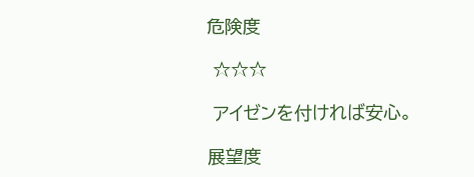危険度

 ☆☆☆

 アイゼンを付ければ安心。

展望度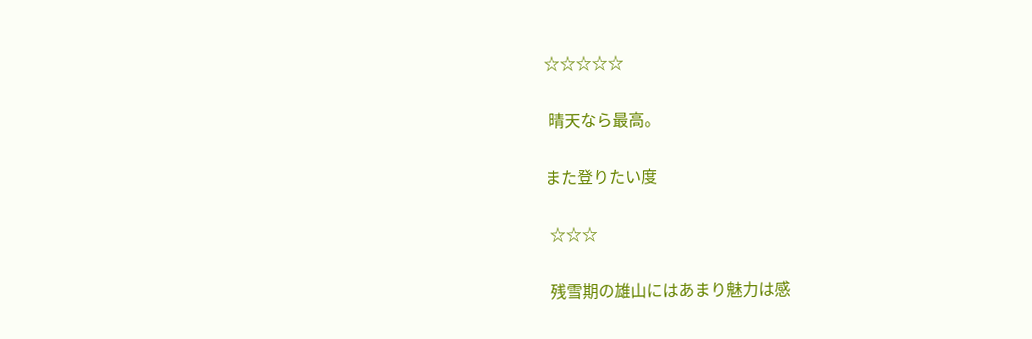☆☆☆☆☆

 晴天なら最高。

また登りたい度

 ☆☆☆

 残雪期の雄山にはあまり魅力は感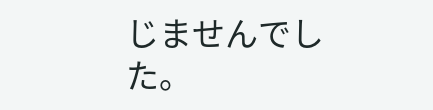じませんでした。